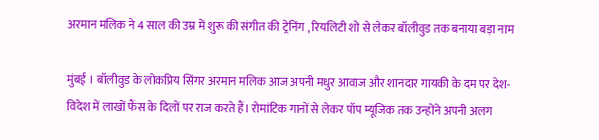अरमान मलिक ने 4 साल की उम्र में शुरू की संगीत की ट्रेनिंग , रियलिटी शो से लेकर बॉलीवुड तक बनाया बड़ा नाम

मुंबई । बॉलीवुड के लोकप्रिय सिंगर अरमान मलिक आज अपनी मधुर आवाज और शानदार गायकी के दम पर देश-विदेश में लाखों फैंस के दिलों पर राज करते हैं। रोमांटिक गानों से लेकर पॉप म्यूजिक तक उन्होंने अपनी अलग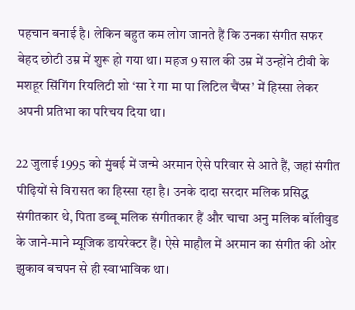पहचान बनाई है। लेकिन बहुत कम लोग जानते हैं कि उनका संगीत सफर बेहद छोटी उम्र में शुरू हो गया था। महज 9 साल की उम्र में उन्होंने टीवी के मशहूर सिंगिंग रियलिटी शो ‘सा रे गा मा पा लिटिल चैंप्स’ में हिस्सा लेकर अपनी प्रतिभा का परिचय दिया था।

22 जुलाई 1995 को मुंबई में जन्मे अरमान ऐसे परिवार से आते हैं, जहां संगीत पीढ़ियों से विरासत का हिस्सा रहा है। उनके दादा सरदार मलिक प्रसिद्ध संगीतकार थे, पिता डब्बू मलिक संगीतकार हैं और चाचा अनु मलिक बॉलीवुड के जाने-माने म्यूजिक डायरेक्टर हैं। ऐसे माहौल में अरमान का संगीत की ओर झुकाव बचपन से ही स्वाभाविक था।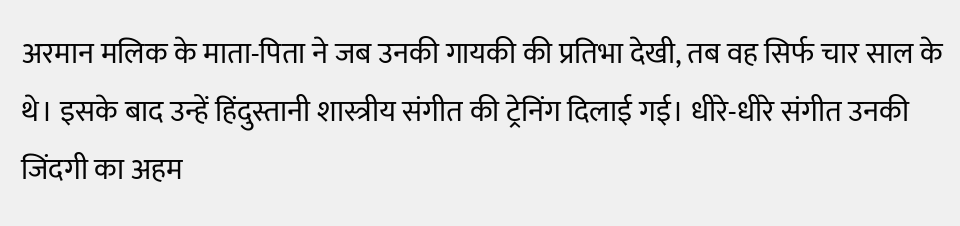अरमान मलिक के माता-पिता ने जब उनकी गायकी की प्रतिभा देखी, तब वह सिर्फ चार साल के थे। इसके बाद उन्हें हिंदुस्तानी शास्त्रीय संगीत की ट्रेनिंग दिलाई गई। धीरे-धीरे संगीत उनकी जिंदगी का अहम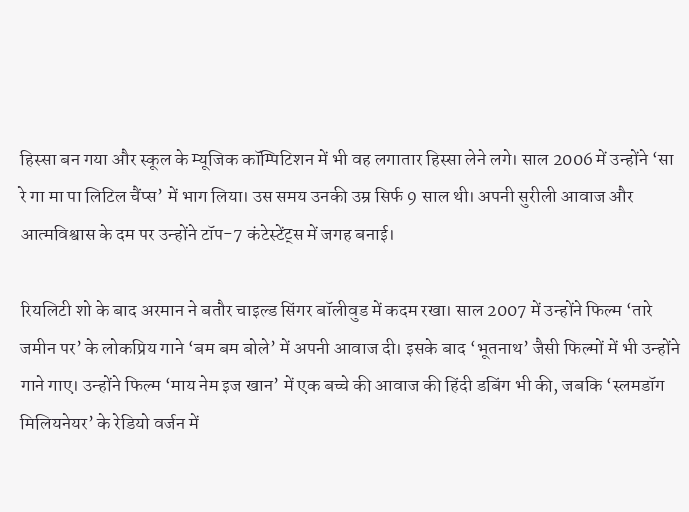हिस्सा बन गया और स्कूल के म्यूजिक कॉम्पिटिशन में भी वह लगातार हिस्सा लेने लगे। साल 2006 में उन्होंने ‘सा रे गा मा पा लिटिल चैंप्स’ में भाग लिया। उस समय उनकी उम्र सिर्फ 9 साल थी। अपनी सुरीली आवाज और आत्मविश्वास के दम पर उन्होंने टॉप-7 कंटेस्टेंट्स में जगह बनाई।

रियलिटी शो के बाद अरमान ने बतौर चाइल्ड सिंगर बॉलीवुड में कदम रखा। साल 2007 में उन्होंने फिल्म ‘तारे जमीन पर’ के लोकप्रिय गाने ‘बम बम बोले’ में अपनी आवाज दी। इसके बाद ‘भूतनाथ’ जैसी फिल्मों में भी उन्होंने गाने गाए। उन्होंने फिल्म ‘माय नेम इज खान’ में एक बच्चे की आवाज की हिंदी डबिंग भी की, जबकि ‘स्लमडॉग मिलियनेयर’ के रेडियो वर्जन में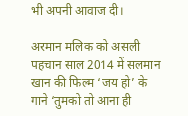भी अपनी आवाज दी।

अरमान मलिक को असली पहचान साल 2014 में सलमान खान की फिल्म ‘जय हो’ के गाने ‘तुमको तो आना ही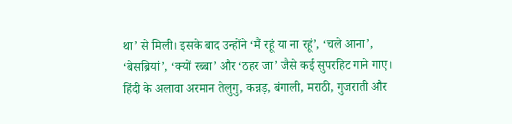था’ से मिली। इसके बाद उन्होंने ‘मैं रहूं या ना रहूं’, ‘चले आना’, ‘बेसब्रियां’, ‘क्यों रब्बा’ और ‘ठहर जा’ जैसे कई सुपरहिट गाने गाए। हिंदी के अलावा अरमान तेलुगु, कन्नड़, बंगाली, मराठी, गुजराती और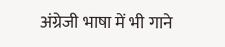अंग्रेजी भाषा में भी गाने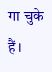गा चुके हैं।